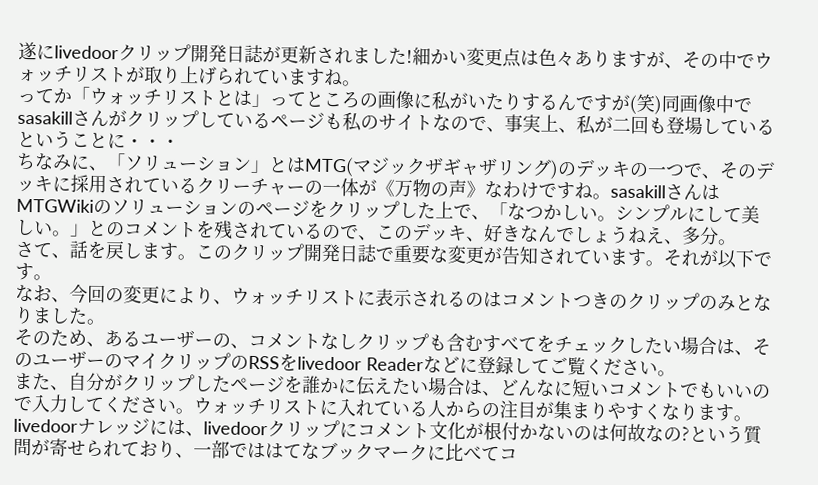遂にlivedoorクリップ開発日誌が更新されました!細かい変更点は色々ありますが、その中でウォッチリストが取り上げられていますね。
ってか「ウォッチリストとは」ってところの画像に私がいたりするんですが(笑)同画像中でsasakillさんがクリップしているページも私のサイトなので、事実上、私が二回も登場しているということに・・・
ちなみに、「ソリューション」とはMTG(マジックザギャザリング)のデッキの一つで、そのデッキに採用されているクリーチャーの一体が《万物の声》なわけですね。sasakillさんはMTGWikiのソリューションのページをクリップした上で、「なつかしい。シンプルにして美しい。」とのコメントを残されているので、このデッキ、好きなんでしょうねえ、多分。
さて、話を戻します。このクリップ開発日誌で重要な変更が告知されています。それが以下です。
なお、今回の変更により、ウォッチリストに表示されるのはコメントつきのクリップのみとなりました。
そのため、あるユーザーの、コメントなしクリップも含むすべてをチェックしたい場合は、そのユーザーのマイクリップのRSSをlivedoor Readerなどに登録してご覧ください。
また、自分がクリップしたページを誰かに伝えたい場合は、どんなに短いコメントでもいいので入力してください。ウォッチリストに入れている人からの注目が集まりやすくなります。
livedoorナレッジには、livedoorクリップにコメント文化が根付かないのは何故なの?という質問が寄せられており、一部でははてなブックマークに比べてコ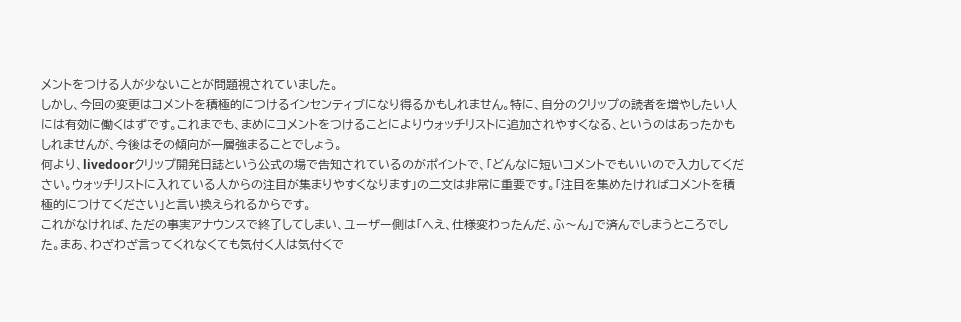メントをつける人が少ないことが問題視されていました。
しかし、今回の変更はコメントを積極的につけるインセンティブになり得るかもしれません。特に、自分のクリップの読者を増やしたい人には有効に働くはずです。これまでも、まめにコメントをつけることによりウォッチリストに追加されやすくなる、というのはあったかもしれませんが、今後はその傾向が一層強まることでしょう。
何より、livedoorクリップ開発日誌という公式の場で告知されているのがポイントで、「どんなに短いコメントでもいいので入力してください。ウォッチリストに入れている人からの注目が集まりやすくなります」の二文は非常に重要です。「注目を集めたければコメントを積極的につけてください」と言い換えられるからです。
これがなければ、ただの事実アナウンスで終了してしまい、ユーザー側は「へえ、仕様変わったんだ、ふ〜ん」で済んでしまうところでした。まあ、わざわざ言ってくれなくても気付く人は気付くで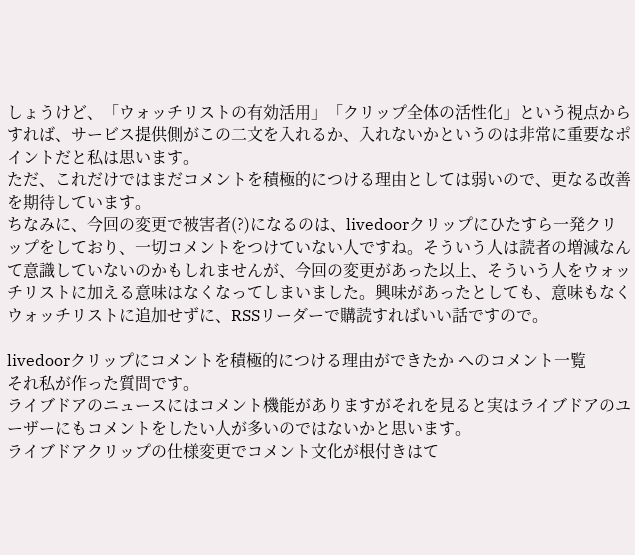しょうけど、「ウォッチリストの有効活用」「クリップ全体の活性化」という視点からすれば、サービス提供側がこの二文を入れるか、入れないかというのは非常に重要なポイントだと私は思います。
ただ、これだけではまだコメントを積極的につける理由としては弱いので、更なる改善を期待しています。
ちなみに、今回の変更で被害者(?)になるのは、livedoorクリップにひたすら一発クリップをしており、一切コメントをつけていない人ですね。そういう人は読者の増減なんて意識していないのかもしれませんが、今回の変更があった以上、そういう人をウォッチリストに加える意味はなくなってしまいました。興味があったとしても、意味もなくウォッチリストに追加せずに、RSSリーダーで購読すればいい話ですので。

livedoorクリップにコメントを積極的につける理由ができたか へのコメント一覧
それ私が作った質問です。
ライブドアのニュースにはコメント機能がありますがそれを見ると実はライブドアのユーザーにもコメントをしたい人が多いのではないかと思います。
ライブドアクリップの仕様変更でコメント文化が根付きはて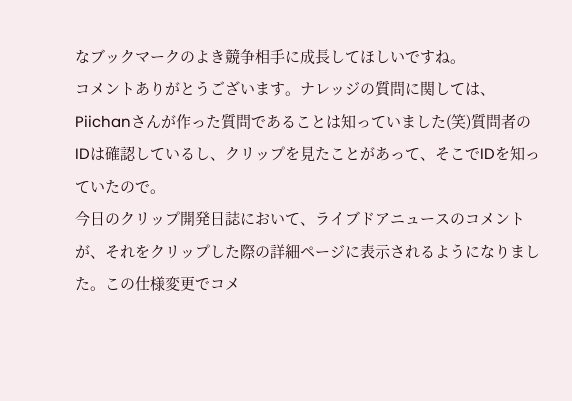なブックマークのよき競争相手に成長してほしいですね。
コメントありがとうございます。ナレッジの質問に関しては、Piichanさんが作った質問であることは知っていました(笑)質問者のIDは確認しているし、クリップを見たことがあって、そこでIDを知っていたので。
今日のクリップ開発日誌において、ライブドアニュースのコメントが、それをクリップした際の詳細ページに表示されるようになりました。この仕様変更でコメ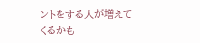ントをする人が増えてくるかも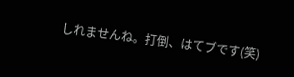しれませんね。打倒、はてブです(笑)